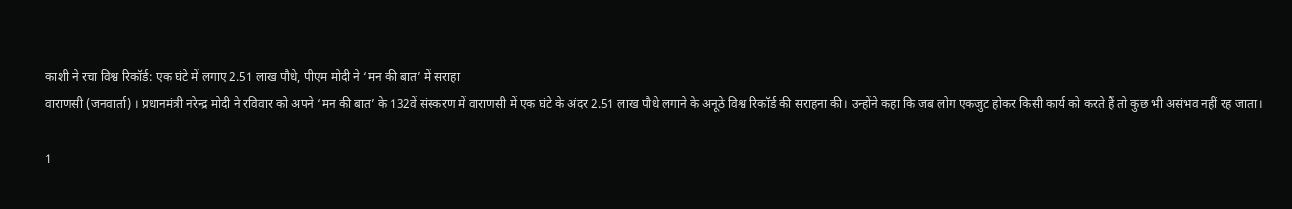काशी ने रचा विश्व रिकॉर्ड: एक घंटे में लगाए 2.51 लाख पौधे, पीएम मोदी ने ‘मन की बात’ में सराहा
वाराणसी (जनवार्ता) । प्रधानमंत्री नरेन्द्र मोदी ने रविवार को अपने ‘मन की बात’ के 132वें संस्करण में वाराणसी में एक घंटे के अंदर 2.51 लाख पौधे लगाने के अनूठे विश्व रिकॉर्ड की सराहना की। उन्होंने कहा कि जब लोग एकजुट होकर किसी कार्य को करते हैं तो कुछ भी असंभव नहीं रह जाता।

1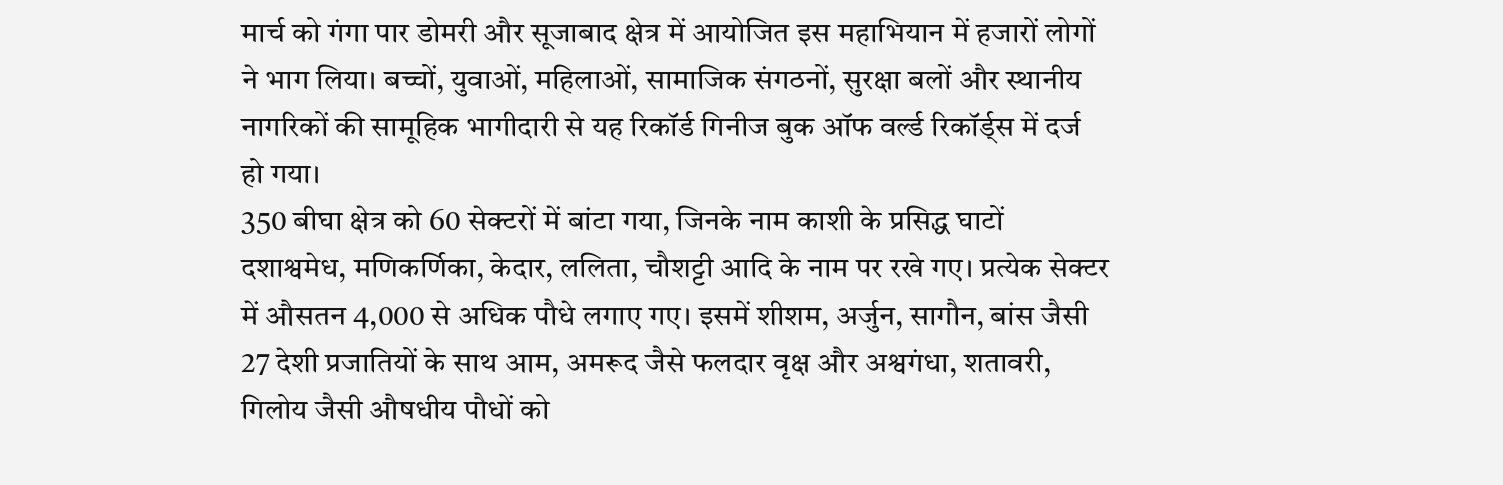मार्च को गंगा पार डोमरी और सूजाबाद क्षेत्र में आयोजित इस महाभियान में हजारों लोगों ने भाग लिया। बच्चों, युवाओं, महिलाओं, सामाजिक संगठनों, सुरक्षा बलों और स्थानीय नागरिकों की सामूहिक भागीदारी से यह रिकॉर्ड गिनीज बुक ऑफ वर्ल्ड रिकॉर्ड्स में दर्ज हो गया।
350 बीघा क्षेत्र को 60 सेक्टरों में बांटा गया, जिनके नाम काशी के प्रसिद्ध घाटों दशाश्वमेध, मणिकर्णिका, केदार, ललिता, चौशट्टी आदि के नाम पर रखे गए। प्रत्येक सेक्टर में औसतन 4,000 से अधिक पौधे लगाए गए। इसमें शीशम, अर्जुन, सागौन, बांस जैसी 27 देशी प्रजातियों के साथ आम, अमरूद जैसे फलदार वृक्ष और अश्वगंधा, शतावरी, गिलोय जैसी औषधीय पौधों को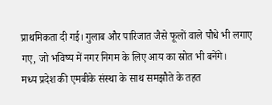प्राथमिकता दी गई। गुलाब और पारिजात जैसे फूलों वाले पौधे भी लगाए गए, जो भविष्य में नगर निगम के लिए आय का स्रोत भी बनेंगे।
मध्य प्रदेश की एमबीके संस्था के साथ समझौते के तहत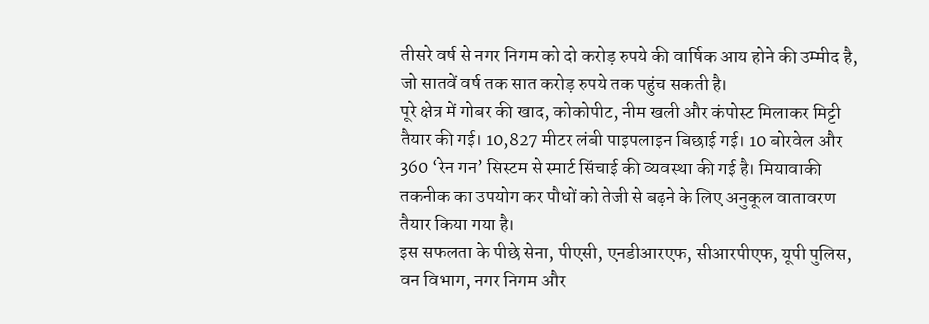तीसरे वर्ष से नगर निगम को दो करोड़ रुपये की वार्षिक आय होने की उम्मीद है, जो सातवें वर्ष तक सात करोड़ रुपये तक पहुंच सकती है।
पूरे क्षेत्र में गोबर की खाद, कोकोपीट, नीम खली और कंपोस्ट मिलाकर मिट्टी तैयार की गई। 10,827 मीटर लंबी पाइपलाइन बिछाई गई। 10 बोरवेल और 360 ‘रेन गन’ सिस्टम से स्मार्ट सिंचाई की व्यवस्था की गई है। मियावाकी तकनीक का उपयोग कर पौधों को तेजी से बढ़ने के लिए अनुकूल वातावरण तैयार किया गया है।
इस सफलता के पीछे सेना, पीएसी, एनडीआरएफ, सीआरपीएफ, यूपी पुलिस, वन विभाग, नगर निगम और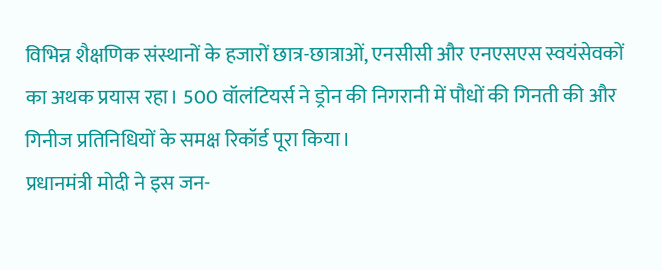विभिन्न शैक्षणिक संस्थानों के हजारों छात्र-छात्राओं, एनसीसी और एनएसएस स्वयंसेवकों का अथक प्रयास रहा। 500 वॉलंटियर्स ने ड्रोन की निगरानी में पौधों की गिनती की और गिनीज प्रतिनिधियों के समक्ष रिकॉर्ड पूरा किया।
प्रधानमंत्री मोदी ने इस जन-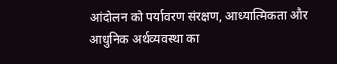आंदोलन को पर्यावरण संरक्षण, आध्यात्मिकता और आधुनिक अर्थव्यवस्था का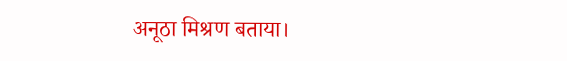अनूठा मिश्रण बताया।